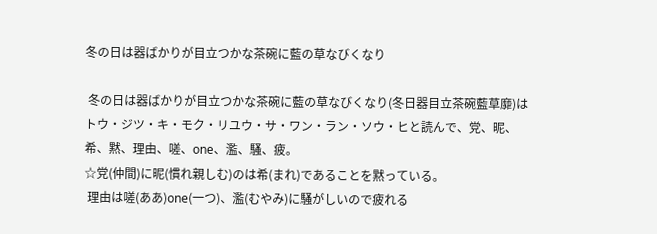冬の日は器ばかりが目立つかな茶碗に藍の草なびくなり

 冬の日は器ばかりが目立つかな茶碗に藍の草なびくなり(冬日器目立茶碗藍草靡)はトウ・ジツ・キ・モク・リユウ・サ・ワン・ラン・ソウ・ヒと読んで、党、昵、希、黙、理由、嗟、one、濫、騒、疲。
☆党(仲間)に昵(慣れ親しむ)のは希(まれ)であることを黙っている。
 理由は嗟(ああ)one(一つ)、濫(むやみ)に騒がしいので疲れる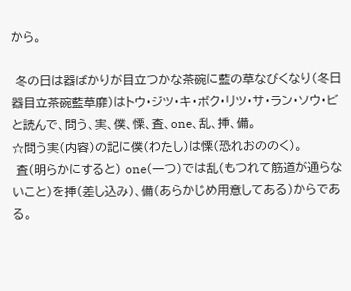から。

 冬の日は器ばかりが目立つかな茶碗に藍の草なびくなり(冬日器目立茶碗藍草靡)はトウ・ジツ・キ・ボク・リツ・サ・ラン・ソウ・ビと読んで、問う、実、僕、慄、査、one、乱、挿、備。
☆問う実(内容)の記に僕(わたし)は慄(恐れおののく)。
 査(明らかにすると) one(一つ)では乱(もつれて筋道が通らないこと)を挿(差し込み)、備(あらかじめ用意してある)からである。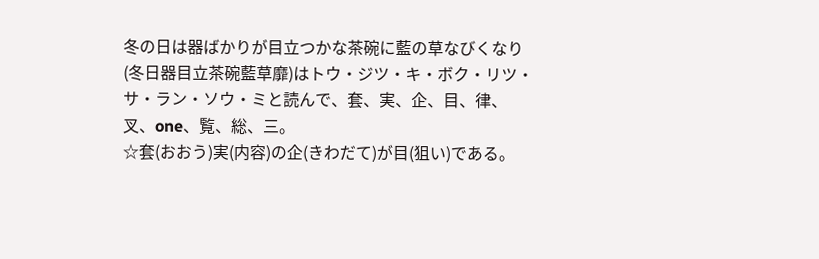冬の日は器ばかりが目立つかな茶碗に藍の草なびくなり(冬日器目立茶碗藍草靡)はトウ・ジツ・キ・ボク・リツ・サ・ラン・ソウ・ミと読んで、套、実、企、目、律、叉、one、覧、総、三。
☆套(おおう)実(内容)の企(きわだて)が目(狙い)である。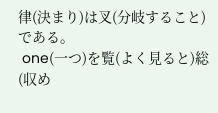律(決まり)は叉(分岐すること)である。
 one(一つ)を覧(よく見ると)総(収め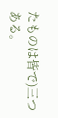たものは皆で)三つある。